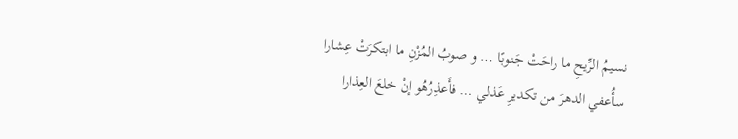نسيمُ الرِّيحِ ما راحَتْ جَنوبًا … و صوبُ المُزْنِ ما ابتكرَتْ عِشارا
سأُعفي الدهرَ من تكديرِ عَذلي … فأَعذِرُهُو إنْ خلعَ العِذارا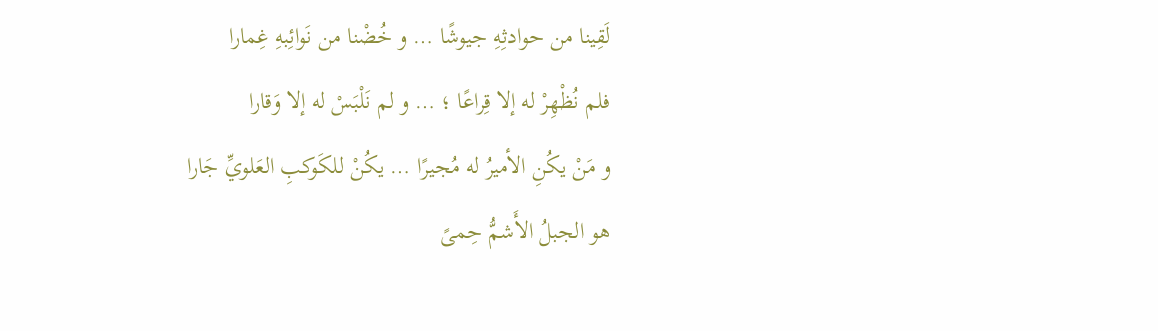لَقِينا من حوادثِهِ جيوشًا … و خُضْنا من نَوائِبهِ غِمارا
فلم نُظْهِرْ له إلا قِراعًا ؛ … و لم نَلْبَسْ له إلا وَقارا
و مَنْ يكُنِ الأميرُ له مُجيرًا … يكُنْ للكَوكبِ العَلويِّ جَارا
هو الجبلُ الأَشمُّ حِمىً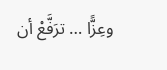وعِزًّا … ترَفَّعْ أن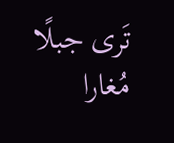تَرى جبلًا مُغارا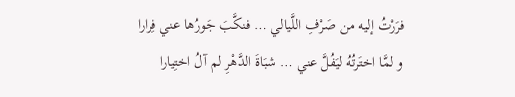فرَرْتُ إليه من صَرْفِ اللَّيالي … فنكَّبَ جَورُها عني فِرارا
و لمَّا اختَرتُهُ ليَفُلَّ عني … شبَاةَ الدَّهْرِ لم آلُ اختِيارا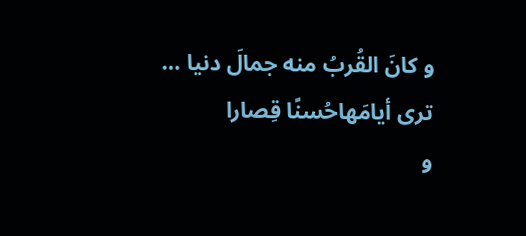و كانَ القُربُ منه جمالَ دنيا … ترى أيامَهاحُسنًا قِصارا
و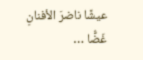عيشًا ناضرَ الأفنانِ غَضًّا …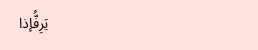يَرِفُّإذا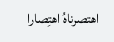اهتصرناهُ اهتِصارا